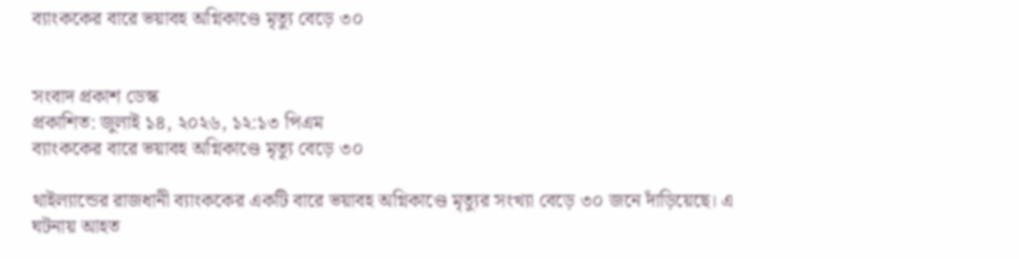ব্যাংককের বারে ভয়াবহ অগ্নিকাণ্ডে মৃত্যু বেড়ে ৩০


সংবাদ প্রকাশ ডেস্ক
প্রকাশিত: জুলাই ১৪, ২০২৬, ১২:১৩ পিএম
ব্যাংককের বারে ভয়াবহ অগ্নিকাণ্ডে মৃত্যু বেড়ে ৩০

থাইল্যান্ডের রাজধানী ব্যাংককের একটি বারে ভয়াবহ অগ্নিকাণ্ডে মৃত্যুর সংখ্যা বেড়ে ৩০ জনে দাঁড়িয়েছে। এ ঘটনায় আহত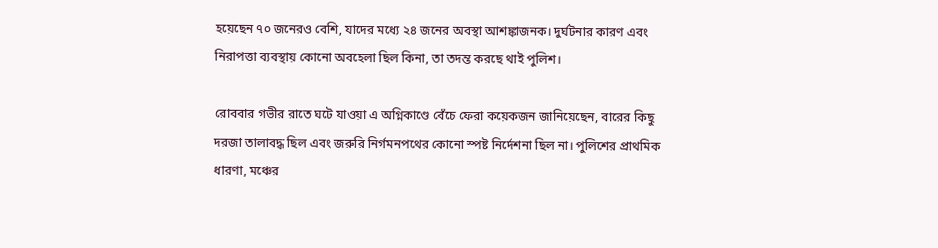হয়েছেন ৭০ জনেরও বেশি, যাদের মধ্যে ২৪ জনের অবস্থা আশঙ্কাজনক। দুর্ঘটনার কারণ এবং নিরাপত্তা ব্যবস্থায় কোনো অবহেলা ছিল কিনা, তা তদন্ত করছে থাই পুলিশ।

রোববার গভীর রাতে ঘটে যাওয়া এ অগ্নিকাণ্ডে বেঁচে ফেরা কয়েকজন জানিয়েছেন, বারের কিছু দরজা তালাবদ্ধ ছিল এবং জরুরি নির্গমনপথের কোনো স্পষ্ট নির্দেশনা ছিল না। পুলিশের প্রাথমিক ধারণা, মঞ্চের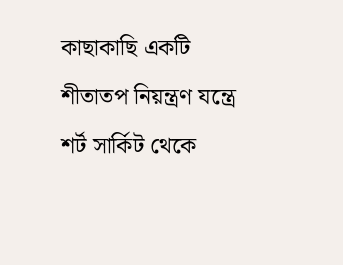কাছাকাছি একটি শীতাতপ নিয়ন্ত্রণ যন্ত্রে শর্ট সার্কিট থেকে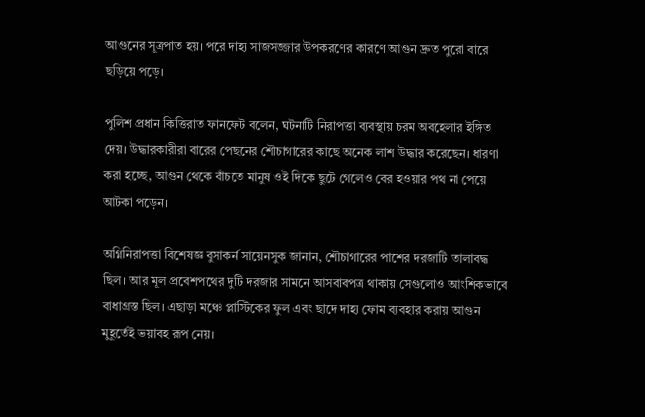আগুনের সূত্রপাত হয়। পরে দাহ্য সাজসজ্জার উপকরণের কারণে আগুন দ্রুত পুরো বারে ছড়িয়ে পড়ে।

পুলিশ প্রধান কিত্তিরাত ফানফেট বলেন, ঘটনাটি নিরাপত্তা ব্যবস্থায় চরম অবহেলার ইঙ্গিত দেয়। উদ্ধারকারীরা বারের পেছনের শৌচাগারের কাছে অনেক লাশ উদ্ধার করেছেন। ধারণা করা হচ্ছে, আগুন থেকে বাঁচতে মানুষ ওই দিকে ছুটে গেলেও বের হওয়ার পথ না পেয়ে আটকা পড়েন।

অগ্নিনিরাপত্তা বিশেষজ্ঞ বুসাকর্ন সায়েনসুক জানান, শৌচাগারের পাশের দরজাটি তালাবদ্ধ ছিল। আর মূল প্রবেশপথের দুটি দরজার সামনে আসবাবপত্র থাকায় সেগুলোও আংশিকভাবে বাধাগ্রস্ত ছিল। এছাড়া মঞ্চে প্লাস্টিকের ফুল এবং ছাদে দাহ্য ফোম ব্যবহার করায় আগুন মুহূর্তেই ভয়াবহ রূপ নেয়।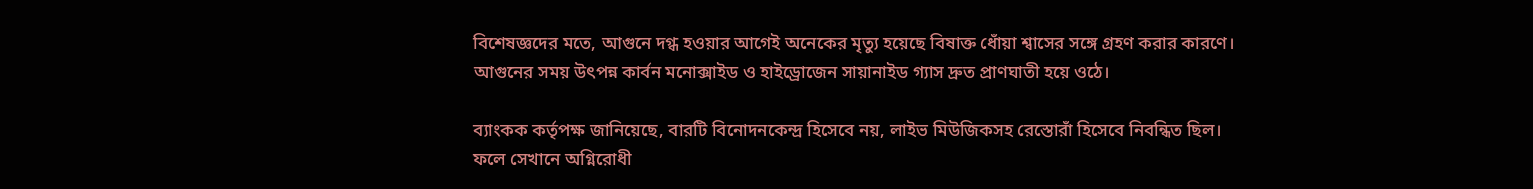বিশেষজ্ঞদের মতে, আগুনে দগ্ধ হওয়ার আগেই অনেকের মৃত্যু হয়েছে বিষাক্ত ধোঁয়া শ্বাসের সঙ্গে গ্রহণ করার কারণে। আগুনের সময় উৎপন্ন কার্বন মনোক্সাইড ও হাইড্রোজেন সায়ানাইড গ্যাস দ্রুত প্রাণঘাতী হয়ে ওঠে।

ব্যাংকক কর্তৃপক্ষ জানিয়েছে, বারটি বিনোদনকেন্দ্র হিসেবে নয়, লাইভ মিউজিকসহ রেস্তোরাঁ হিসেবে নিবন্ধিত ছিল। ফলে সেখানে অগ্নিরোধী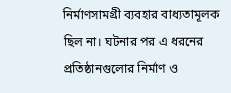নির্মাণসামগ্রী ব্যবহার বাধ্যতামূলক ছিল না। ঘটনার পর এ ধরনের প্রতিষ্ঠানগুলোর নির্মাণ ও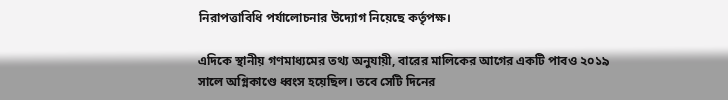নিরাপত্তাবিধি পর্যালোচনার উদ্যোগ নিয়েছে কর্তৃপক্ষ।

এদিকে স্থানীয় গণমাধ্যমের তথ্য অনুযায়ী, বারের মালিকের আগের একটি পাবও ২০১৯ সালে অগ্নিকাণ্ডে ধ্বংস হয়েছিল। তবে সেটি দিনের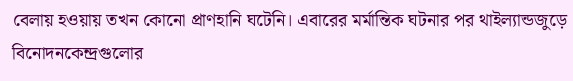বেলায় হওয়ায় তখন কোনো প্রাণহানি ঘটেনি। এবারের মর্মান্তিক ঘটনার পর থাইল্যান্ডজুড়ে বিনোদনকেন্দ্রগুলোর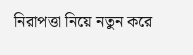নিরাপত্তা নিয়ে নতুন করে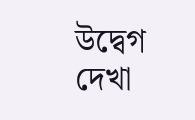উদ্বেগ দেখা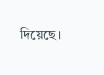দিয়েছে।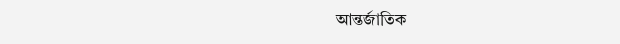আন্তর্জাতিক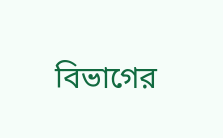বিভাগের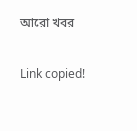আরো খবর

Link copied!